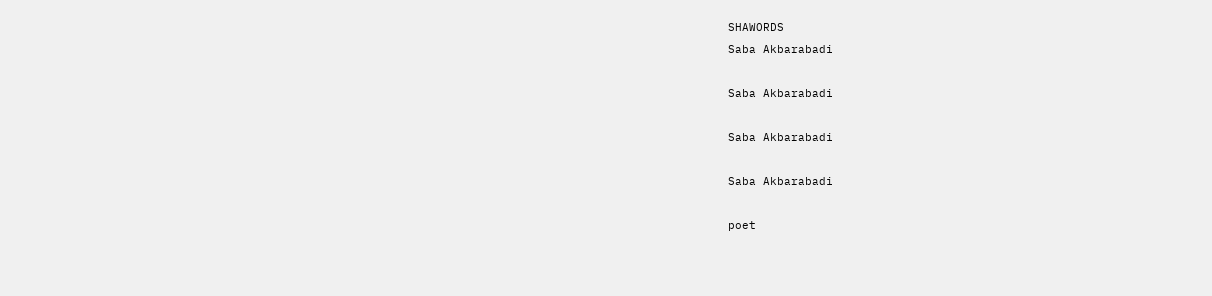SHAWORDS
Saba Akbarabadi

Saba Akbarabadi

Saba Akbarabadi

Saba Akbarabadi

poet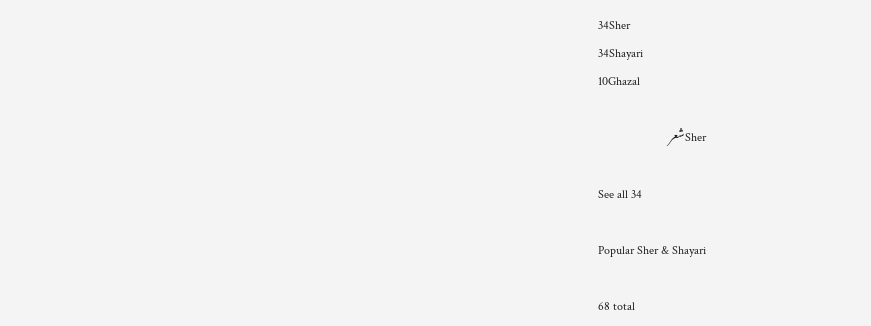34Sher
34Shayari
10Ghazal

Sherشعر

See all 34

Popular Sher & Shayari

68 total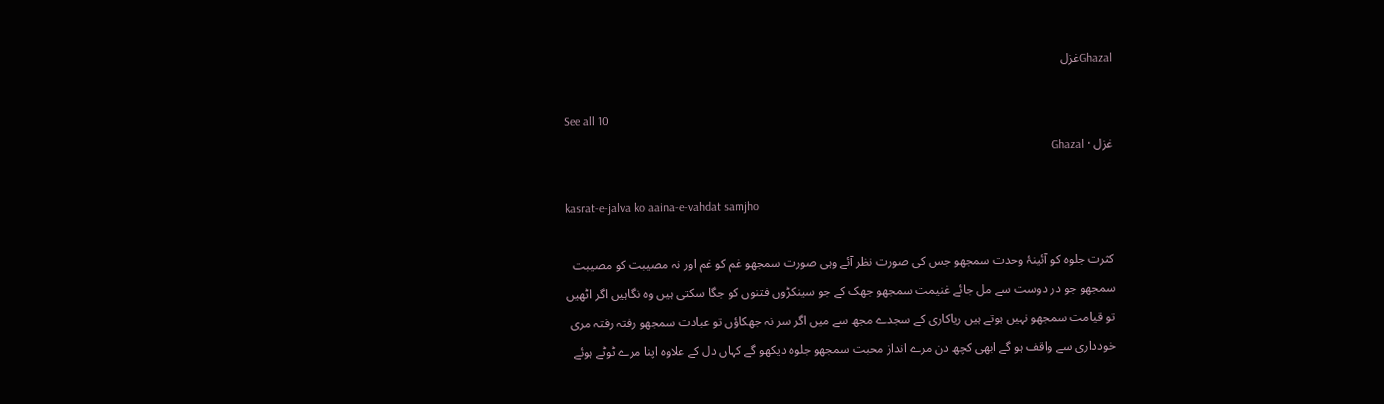Ghazalغزل

See all 10
غزل · Ghazal

kasrat-e-jalva ko aaina-e-vahdat samjho

کثرت جلوہ کو آئینۂ وحدت سمجھو جس کی صورت نظر آئے وہی صورت سمجھو غم کو غم اور نہ مصیبت کو مصیبت سمجھو جو در دوست سے مل جائے غنیمت سمجھو جھک کے جو سینکڑوں فتنوں کو جگا سکتی ہیں وہ نگاہیں اگر اٹھیں تو قیامت سمجھو نہیں ہوتے ہیں ریاکاری کے سجدے مجھ سے میں اگر سر نہ جھکاؤں تو عبادت سمجھو رفتہ رفتہ مری خودداری سے واقف ہو گے ابھی کچھ دن مرے انداز محبت سمجھو جلوہ دیکھو گے کہاں دل کے علاوہ اپنا مرے ٹوٹے ہوئے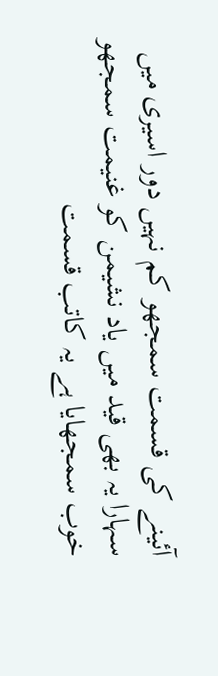آئینے کی قسمت سمجھو کم نہیں دور اسیری میں سہارا یہ بھی قید میں یاد نشیمن کو غنیمت سمجھو خوب سمجھایا ہے یہ کاتب قسمت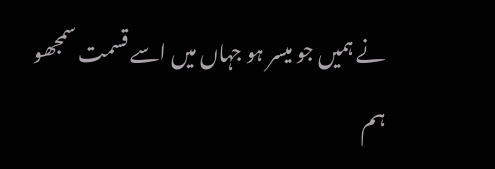نے ہمیں جو میسر ہو جہاں میں اسے قسمت سمجھو ہم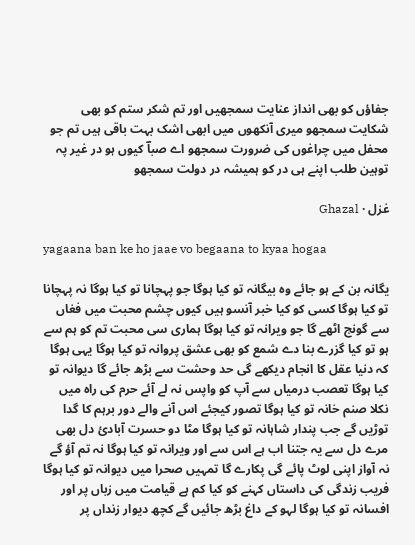جفاؤں کو بھی انداز عنایت سمجھیں اور تم شکر ستم کو بھی شکایت سمجھو میری آنکھوں میں ابھی اشک بہت باقی ہیں تم جو محفل میں چراغوں کی ضرورت سمجھو اے صباؔ کیوں ہو در غیر پہ توہین طلب اپنے ہی در کو ہمیشہ در دولت سمجھو

غزل · Ghazal

yagaana ban ke ho jaae vo begaana to kyaa hogaa

یگانہ بن کے ہو جائے وہ بیگانہ تو کیا ہوگا جو پہچانا تو کیا ہوگا نہ پہچانا تو کیا ہوگا کسی کو کیا خبر آنسو ہیں کیوں چشم محبت میں فغاں سے گونج اٹھے گا جو ویرانہ تو کیا ہوگا ہماری سی محبت تم کو ہم سے ہو تو کیا گزرے بنا دے شمع کو بھی عشق پروانہ تو کیا ہوگا یہی ہوگا کہ دنیا عقل کا انجام دیکھے گی حد وحشت سے بڑھ جائے گا دیوانہ تو کیا ہوگا تعصب درمیاں سے آپ کو واپس نہ لے آئے حرم کی راہ میں نکلا صنم خانہ تو کیا ہوگا تصور کیجئے اس آنے والے دور برہم کا گدا توڑیں گے جب پندار شاہانہ تو کیا ہوگا مٹا دو حسرت آبادئ دل بھی مرے دل سے یہ جتنا اب ہے اس سے اور ویرانہ تو کیا ہوگا نہ تم آؤ گے نہ آواز اپنی لوٹ پائے گی پکارے گا تمہیں صحرا میں دیوانہ تو کیا ہوگا فریب زندگی کی داستاں کہنے کو کیا کم ہے قیامت میں زباں پر اور افسانہ تو کیا ہوگا لہو کے داغ بڑھ جائیں گے کچھ دیوار زنداں پر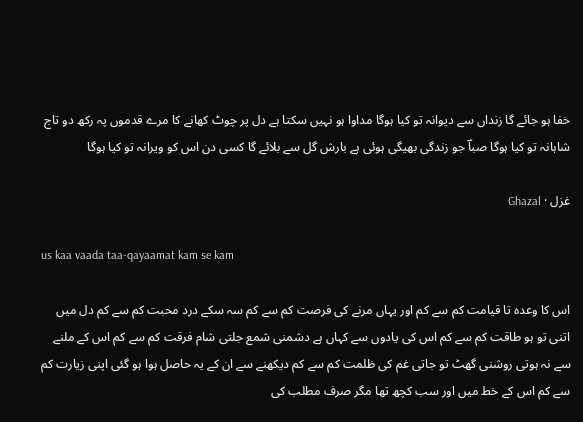خفا ہو جائے گا زنداں سے دیوانہ تو کیا ہوگا مداوا ہو نہیں سکتا ہے دل پر چوٹ کھانے کا مرے قدموں پہ رکھ دو تاج شاہانہ تو کیا ہوگا صباؔ جو زندگی بھیگی ہوئی ہے بارش گل سے بلائے گا کسی دن اس کو ویرانہ تو کیا ہوگا

غزل · Ghazal

us kaa vaada taa-qayaamat kam se kam

اس کا وعدہ تا قیامت کم سے کم اور یہاں مرنے کی فرصت کم سے کم سہ سکے درد محبت کم سے کم دل میں اتنی تو ہو طاقت کم سے کم اس کی یادوں سے کہاں ہے دشمنی شمع جلتی شام فرقت کم سے کم اس کے ملنے سے نہ ہوتی روشنی گھٹ تو جاتی غم کی ظلمت کم سے کم دیکھنے سے ان کے یہ حاصل ہوا ہو گئی اپنی زیارت کم سے کم اس کے خط میں اور سب کچھ تھا مگر صرف مطلب کی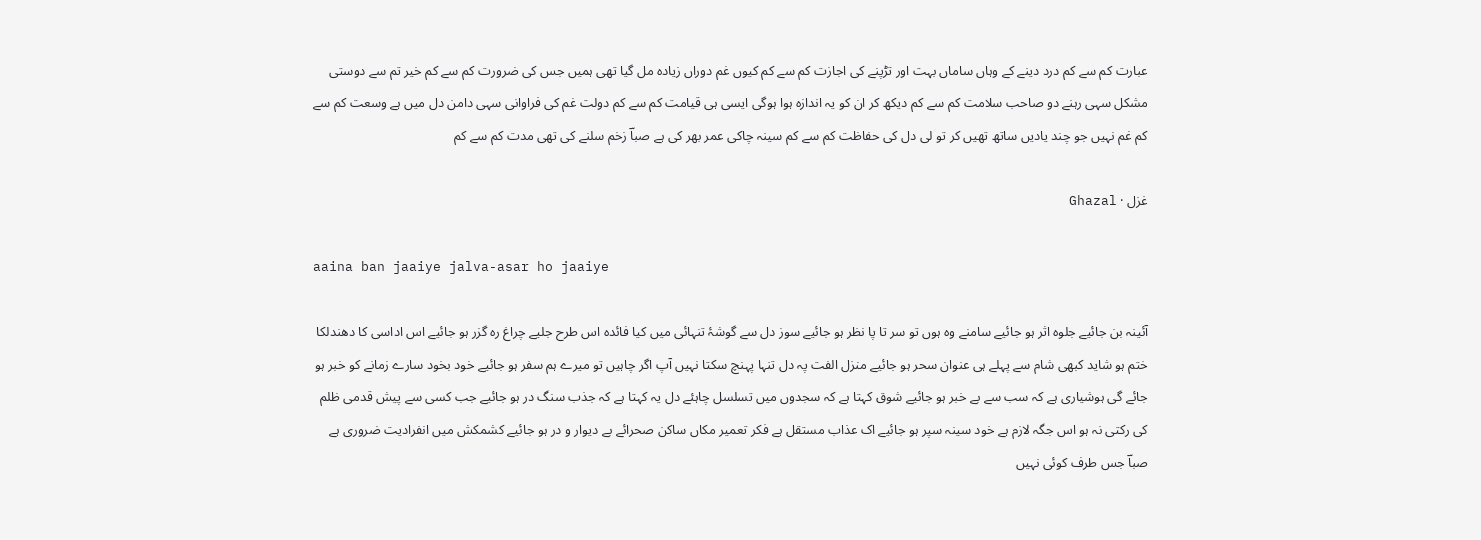عبارت کم سے کم درد دینے کے وہاں ساماں بہت اور تڑپنے کی اجازت کم سے کم کیوں غم دوراں زیادہ مل گیا تھی ہمیں جس کی ضرورت کم سے کم خیر تم سے دوستی مشکل سہی رہنے دو صاحب سلامت کم سے کم دیکھ کر ان کو یہ اندازہ ہوا ہوگی ایسی ہی قیامت کم سے کم دولت غم کی فراوانی سہی دامن دل میں ہے وسعت کم سے کم غم نہیں جو چند یادیں ساتھ تھیں کر تو لی دل کی حفاظت کم سے کم سینہ چاکی عمر بھر کی ہے صباؔ زخم سلنے کی تھی مدت کم سے کم

غزل · Ghazal

aaina ban jaaiye jalva-asar ho jaaiye

آئینہ بن جائیے جلوہ اثر ہو جائیے سامنے وہ ہوں تو سر تا پا نظر ہو جائیے سوز دل سے گوشۂ تنہائی میں کیا فائدہ اس طرح جلیے چراغ رہ گزر ہو جائیے اس اداسی کا دھندلکا ختم ہو شاید کبھی شام سے پہلے ہی عنوان سحر ہو جائیے منزل الفت پہ دل تنہا پہنچ سکتا نہیں آپ اگر چاہیں تو میرے ہم سفر ہو جائیے خود بخود سارے زمانے کو خبر ہو جائے گی ہوشیاری ہے کہ سب سے بے خبر ہو جائیے شوق کہتا ہے کہ سجدوں میں تسلسل چاہئے دل یہ کہتا ہے کہ جذب سنگ در ہو جائیے جب کسی سے پیش قدمی ظلم کی رکتی نہ ہو اس جگہ لازم ہے خود سینہ سپر ہو جائیے اک عذاب مستقل ہے فکر تعمیر مکاں ساکن صحرائے بے دیوار و در ہو جائیے کشمکش میں انفرادیت ضروری ہے صباؔ جس طرف کوئی نہیں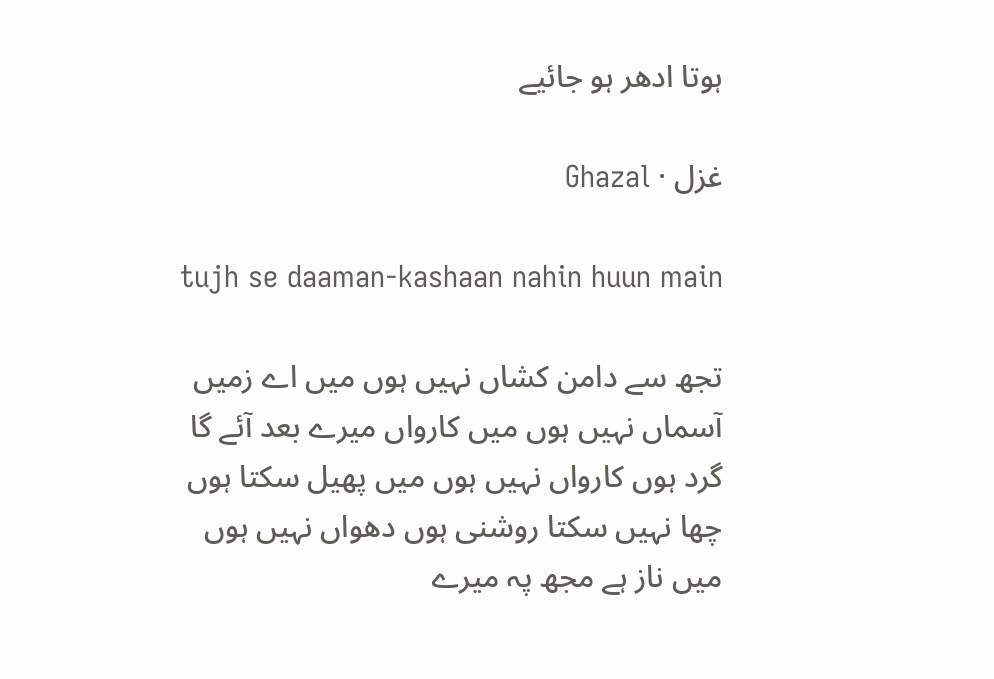ہوتا ادھر ہو جائیے

غزل · Ghazal

tujh se daaman-kashaan nahin huun main

تجھ سے دامن کشاں نہیں ہوں میں اے زمیں آسماں نہیں ہوں میں کارواں میرے بعد آئے گا گرد ہوں کارواں نہیں ہوں میں پھیل سکتا ہوں چھا نہیں سکتا روشنی ہوں دھواں نہیں ہوں میں ناز ہے مجھ پہ میرے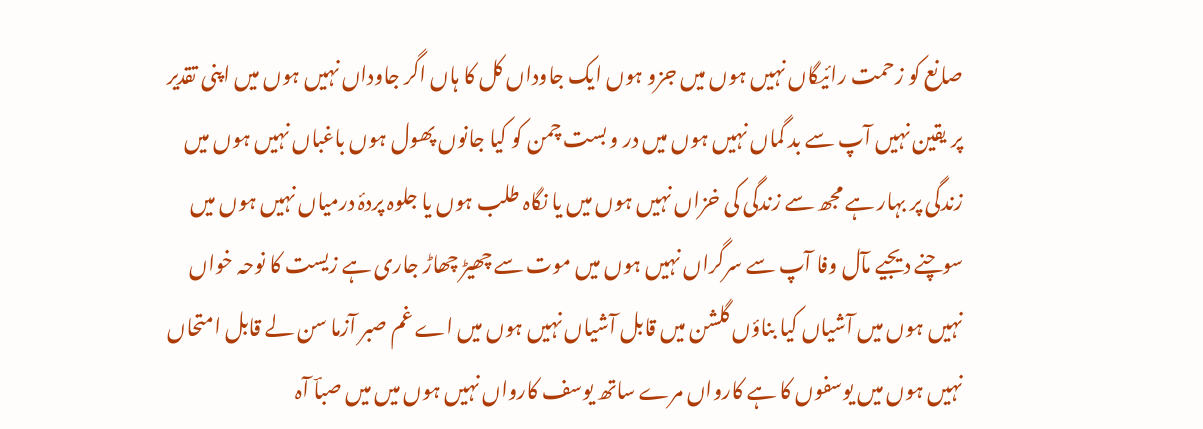صانع کو زحمت رائیگاں نہیں ہوں میں جزو ہوں ایک جاوداں کل کا ہاں اگر جاوداں نہیں ہوں میں اپنی تقدیر پر یقین نہیں آپ سے بد گماں نہیں ہوں میں در و بست چمن کو کیا جانوں پھول ہوں باغباں نہیں ہوں میں زندگی پر بہار ہے مجھ سے زندگی کی خزاں نہیں ہوں میں یا نگاہ طلب ہوں یا جلوہ پردۂ درمیاں نہیں ہوں میں سوچنے دیجیے مآل وفا آپ سے سرگراں نہیں ہوں میں موت سے چھیڑ چھاڑ جاری ہے زیست کا نوحہ خواں نہیں ہوں میں آشیاں کیا بناؤں گلشن میں قابل آشیاں نہیں ہوں میں اے غم صبر آزما سن لے قابل امتحاں نہیں ہوں میں یوسفوں کا ہے کارواں مرے ساتھ یوسف کارواں نہیں ہوں میں میں صباؔ آہ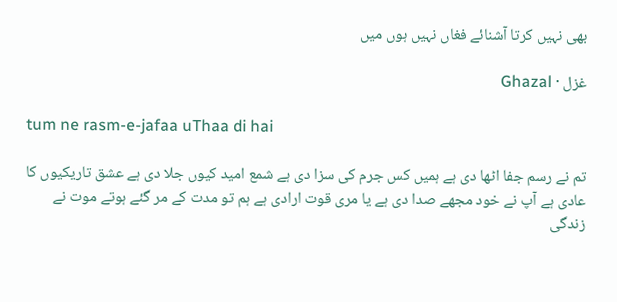بھی نہیں کرتا آشنائے فغاں نہیں ہوں میں

غزل · Ghazal

tum ne rasm-e-jafaa uThaa di hai

تم نے رسم جفا اٹھا دی ہے ہمیں کس جرم کی سزا دی ہے شمع امید کیوں جلا دی ہے عشق تاریکیوں کا عادی ہے آپ نے خود مجھے صدا دی ہے یا مری قوت ارادی ہے ہم تو مدت کے مر گئے ہوتے موت نے زندگی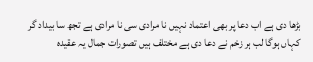بڑھا دی ہے اب دعا پر بھی اعتماد نہیں نا مرادی سی نا مرادی ہے تجھ سا بیداد گر کہاں ہوگا لب ہر زخم نے دعا دی ہے مختلف ہیں تصورات جمال یہ عقیدہ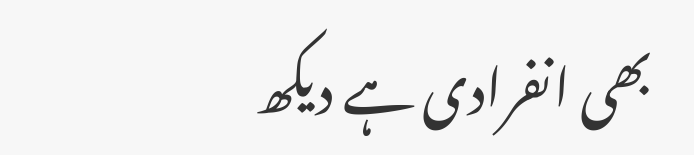بھی انفرادی ہے دیکھ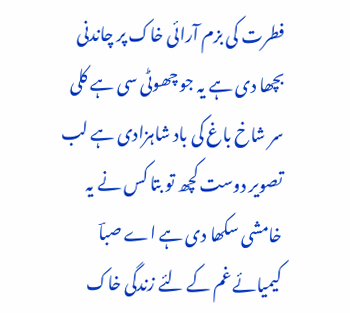فطرت کی بزم آرائی خاک پر چاندنی بچھا دی ہے یہ جو چھوٹی سی ہے کلی سر شاخ باغ کی باد شاہزادی ہے لب تصویر دوست کچھ تو بتا کس نے یہ خامشی سکھا دی ہے اے صباؔ کیمیائے غم کے لئے زندگی خاک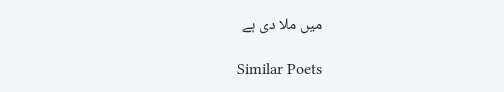میں ملا دی ہے

Similar Poets